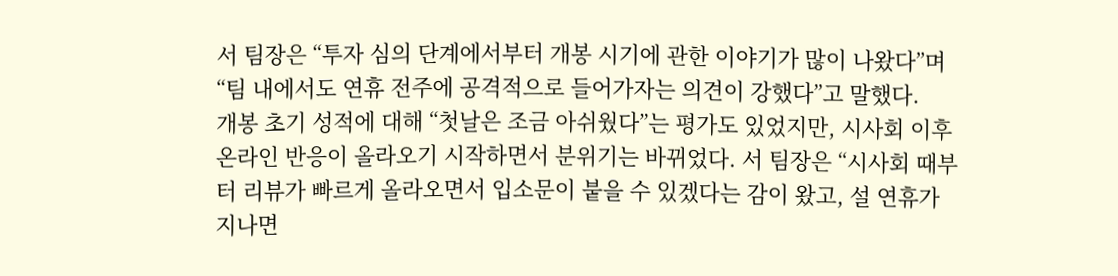서 팀장은 “투자 심의 단계에서부터 개봉 시기에 관한 이야기가 많이 나왔다”며 “팀 내에서도 연휴 전주에 공격적으로 들어가자는 의견이 강했다”고 말했다.
개봉 초기 성적에 대해 “첫날은 조금 아쉬웠다”는 평가도 있었지만, 시사회 이후 온라인 반응이 올라오기 시작하면서 분위기는 바뀌었다. 서 팀장은 “시사회 때부터 리뷰가 빠르게 올라오면서 입소문이 붙을 수 있겠다는 감이 왔고, 설 연휴가 지나면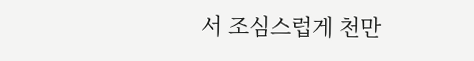서 조심스럽게 천만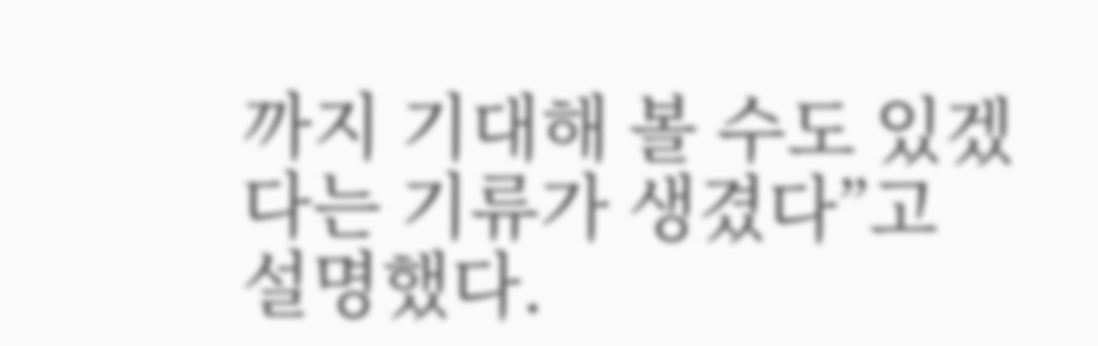까지 기대해 볼 수도 있겠다는 기류가 생겼다”고 설명했다.